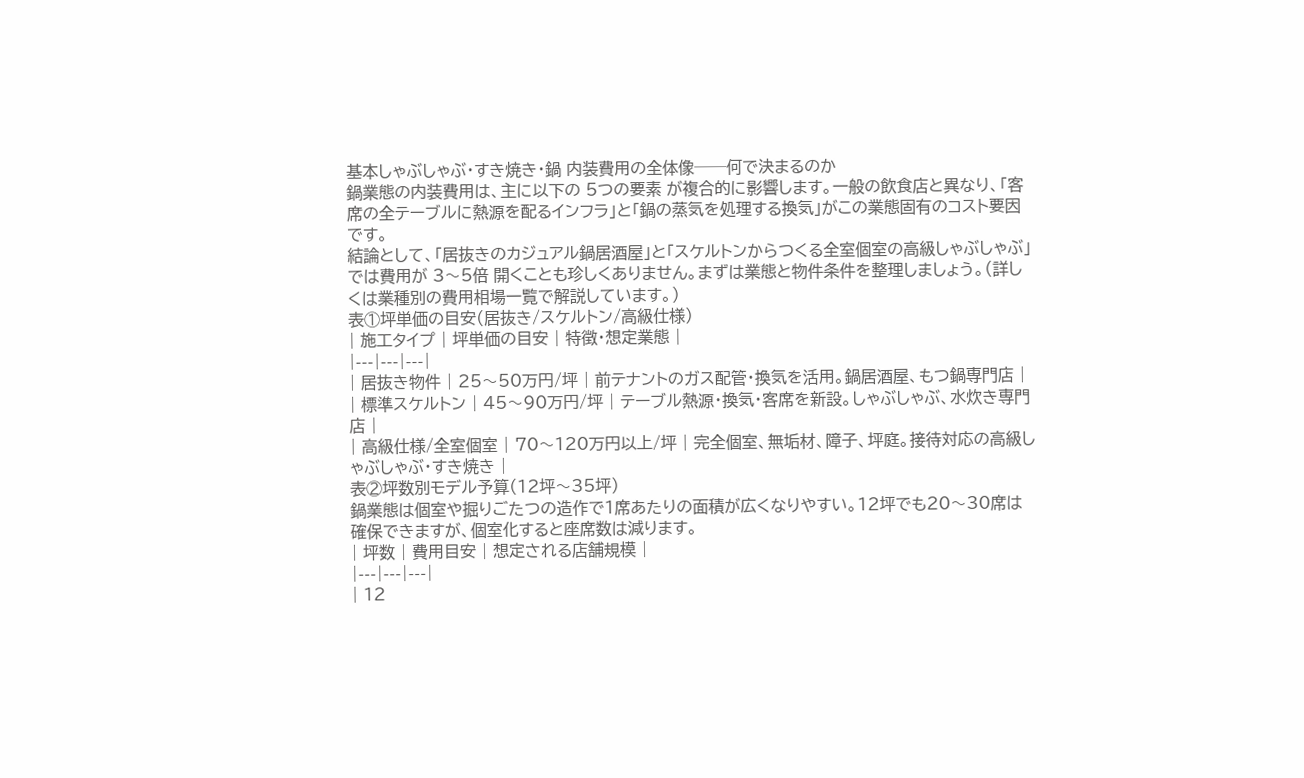基本しゃぶしゃぶ・すき焼き・鍋 内装費用の全体像──何で決まるのか
鍋業態の内装費用は、主に以下の 5つの要素 が複合的に影響します。一般の飲食店と異なり、「客席の全テーブルに熱源を配るインフラ」と「鍋の蒸気を処理する換気」がこの業態固有のコスト要因です。
結論として、「居抜きのカジュアル鍋居酒屋」と「スケルトンからつくる全室個室の高級しゃぶしゃぶ」では費用が 3〜5倍 開くことも珍しくありません。まずは業態と物件条件を整理しましょう。(詳しくは業種別の費用相場一覧で解説しています。)
表①坪単価の目安(居抜き/スケルトン/高級仕様)
| 施工タイプ | 坪単価の目安 | 特徴・想定業態 |
|---|---|---|
| 居抜き物件 | 25〜50万円/坪 | 前テナントのガス配管・換気を活用。鍋居酒屋、もつ鍋専門店 |
| 標準スケルトン | 45〜90万円/坪 | テーブル熱源・換気・客席を新設。しゃぶしゃぶ、水炊き専門店 |
| 高級仕様/全室個室 | 70〜120万円以上/坪 | 完全個室、無垢材、障子、坪庭。接待対応の高級しゃぶしゃぶ・すき焼き |
表②坪数別モデル予算(12坪〜35坪)
鍋業態は個室や掘りごたつの造作で1席あたりの面積が広くなりやすい。12坪でも20〜30席は確保できますが、個室化すると座席数は減ります。
| 坪数 | 費用目安 | 想定される店舗規模 |
|---|---|---|
| 12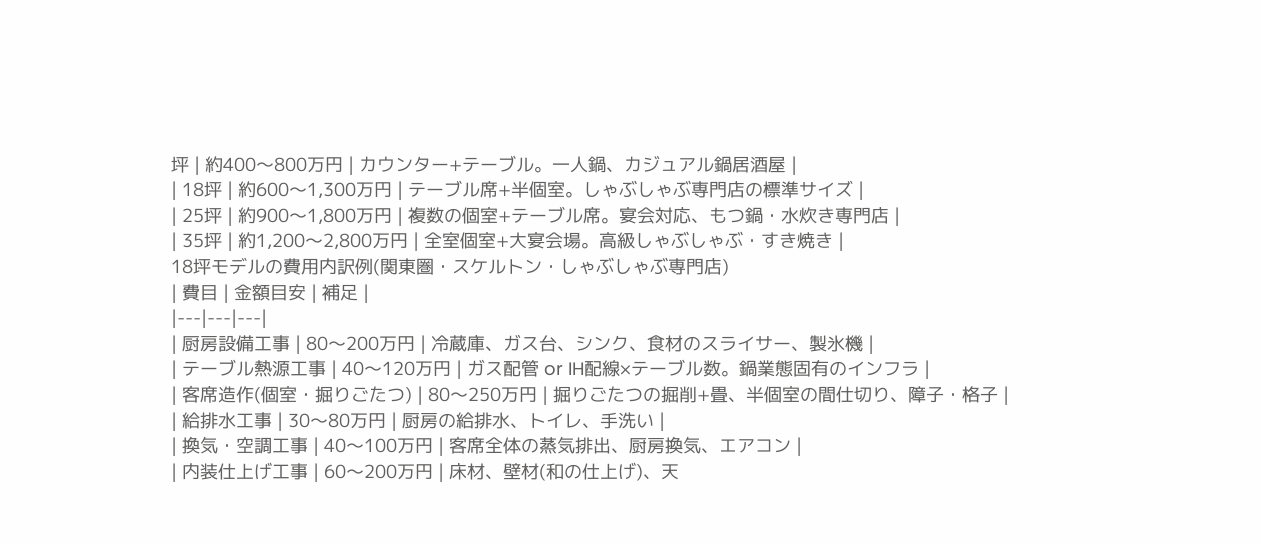坪 | 約400〜800万円 | カウンター+テーブル。一人鍋、カジュアル鍋居酒屋 |
| 18坪 | 約600〜1,300万円 | テーブル席+半個室。しゃぶしゃぶ専門店の標準サイズ |
| 25坪 | 約900〜1,800万円 | 複数の個室+テーブル席。宴会対応、もつ鍋・水炊き専門店 |
| 35坪 | 約1,200〜2,800万円 | 全室個室+大宴会場。高級しゃぶしゃぶ・すき焼き |
18坪モデルの費用内訳例(関東圏・スケルトン・しゃぶしゃぶ専門店)
| 費目 | 金額目安 | 補足 |
|---|---|---|
| 厨房設備工事 | 80〜200万円 | 冷蔵庫、ガス台、シンク、食材のスライサー、製氷機 |
| テーブル熱源工事 | 40〜120万円 | ガス配管 or IH配線×テーブル数。鍋業態固有のインフラ |
| 客席造作(個室・掘りごたつ) | 80〜250万円 | 掘りごたつの掘削+畳、半個室の間仕切り、障子・格子 |
| 給排水工事 | 30〜80万円 | 厨房の給排水、トイレ、手洗い |
| 換気・空調工事 | 40〜100万円 | 客席全体の蒸気排出、厨房換気、エアコン |
| 内装仕上げ工事 | 60〜200万円 | 床材、壁材(和の仕上げ)、天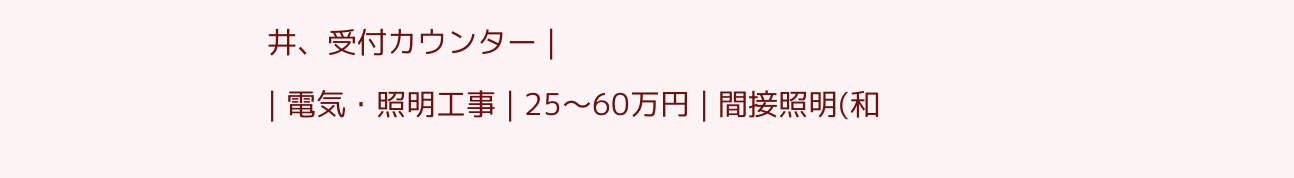井、受付カウンター |
| 電気・照明工事 | 25〜60万円 | 間接照明(和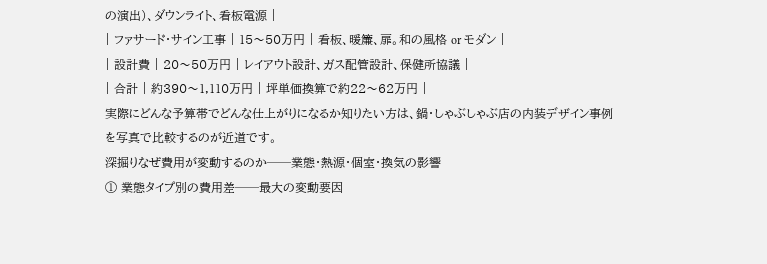の演出)、ダウンライト、看板電源 |
| ファサード・サイン工事 | 15〜50万円 | 看板、暖簾、扉。和の風格 or モダン |
| 設計費 | 20〜50万円 | レイアウト設計、ガス配管設計、保健所協議 |
| 合計 | 約390〜1,110万円 | 坪単価換算で約22〜62万円 |
実際にどんな予算帯でどんな仕上がりになるか知りたい方は、鍋・しゃぶしゃぶ店の内装デザイン事例を写真で比較するのが近道です。
深掘りなぜ費用が変動するのか──業態・熱源・個室・換気の影響
① 業態タイプ別の費用差──最大の変動要因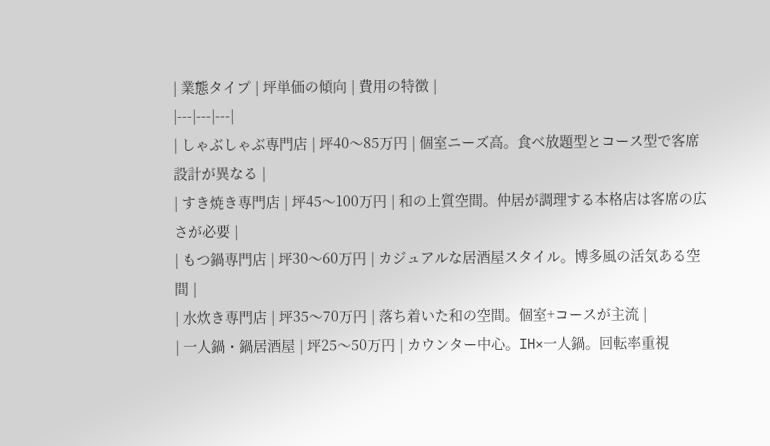| 業態タイプ | 坪単価の傾向 | 費用の特徴 |
|---|---|---|
| しゃぶしゃぶ専門店 | 坪40〜85万円 | 個室ニーズ高。食べ放題型とコース型で客席設計が異なる |
| すき焼き専門店 | 坪45〜100万円 | 和の上質空間。仲居が調理する本格店は客席の広さが必要 |
| もつ鍋専門店 | 坪30〜60万円 | カジュアルな居酒屋スタイル。博多風の活気ある空間 |
| 水炊き専門店 | 坪35〜70万円 | 落ち着いた和の空間。個室+コースが主流 |
| 一人鍋・鍋居酒屋 | 坪25〜50万円 | カウンター中心。IH×一人鍋。回転率重視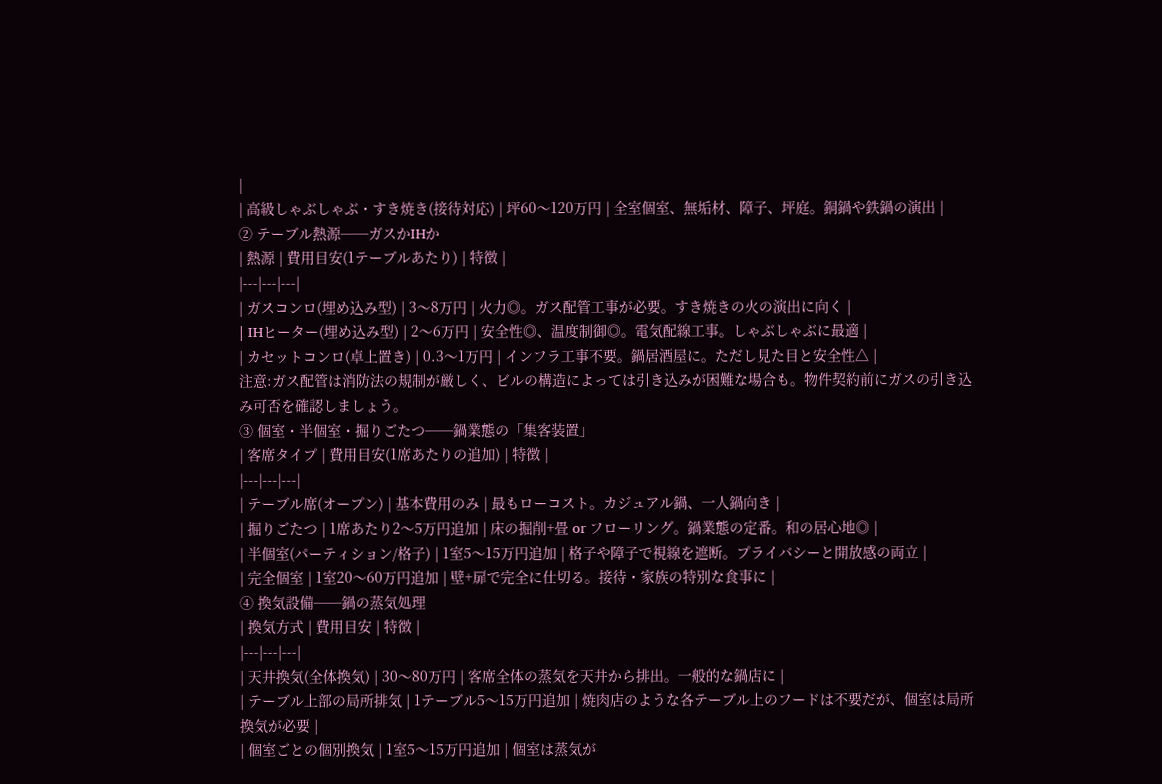|
| 高級しゃぶしゃぶ・すき焼き(接待対応) | 坪60〜120万円 | 全室個室、無垢材、障子、坪庭。銅鍋や鉄鍋の演出 |
② テーブル熱源──ガスかIHか
| 熱源 | 費用目安(1テーブルあたり) | 特徴 |
|---|---|---|
| ガスコンロ(埋め込み型) | 3〜8万円 | 火力◎。ガス配管工事が必要。すき焼きの火の演出に向く |
| IHヒーター(埋め込み型) | 2〜6万円 | 安全性◎、温度制御◎。電気配線工事。しゃぶしゃぶに最適 |
| カセットコンロ(卓上置き) | 0.3〜1万円 | インフラ工事不要。鍋居酒屋に。ただし見た目と安全性△ |
注意:ガス配管は消防法の規制が厳しく、ビルの構造によっては引き込みが困難な場合も。物件契約前にガスの引き込み可否を確認しましょう。
③ 個室・半個室・掘りごたつ──鍋業態の「集客装置」
| 客席タイプ | 費用目安(1席あたりの追加) | 特徴 |
|---|---|---|
| テーブル席(オープン) | 基本費用のみ | 最もローコスト。カジュアル鍋、一人鍋向き |
| 掘りごたつ | 1席あたり2〜5万円追加 | 床の掘削+畳 or フローリング。鍋業態の定番。和の居心地◎ |
| 半個室(パーティション/格子) | 1室5〜15万円追加 | 格子や障子で視線を遮断。プライバシーと開放感の両立 |
| 完全個室 | 1室20〜60万円追加 | 壁+扉で完全に仕切る。接待・家族の特別な食事に |
④ 換気設備──鍋の蒸気処理
| 換気方式 | 費用目安 | 特徴 |
|---|---|---|
| 天井換気(全体換気) | 30〜80万円 | 客席全体の蒸気を天井から排出。一般的な鍋店に |
| テーブル上部の局所排気 | 1テーブル5〜15万円追加 | 焼肉店のような各テーブル上のフードは不要だが、個室は局所換気が必要 |
| 個室ごとの個別換気 | 1室5〜15万円追加 | 個室は蒸気が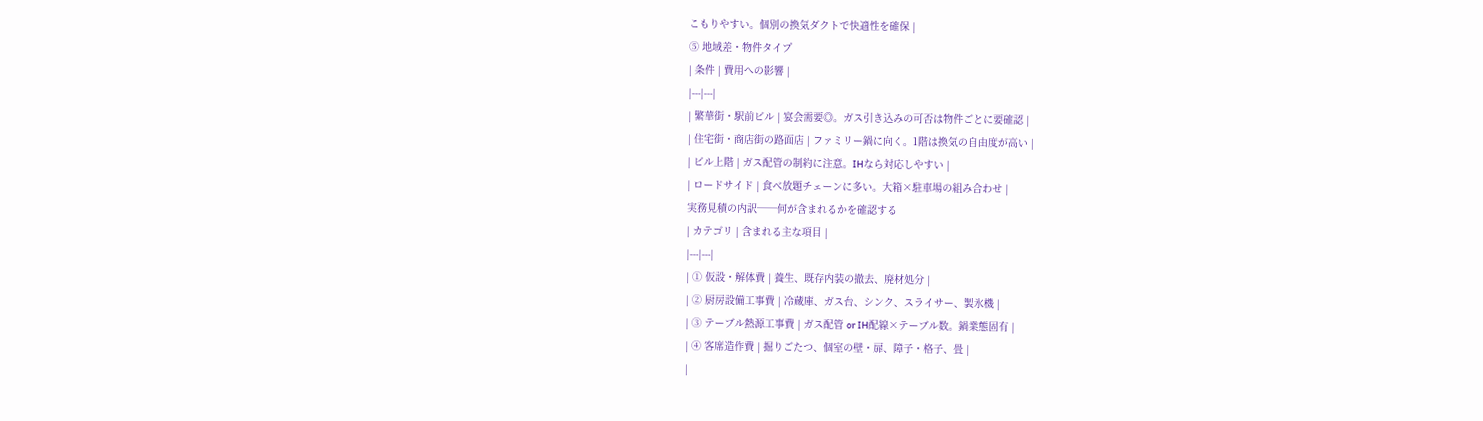こもりやすい。個別の換気ダクトで快適性を確保 |
⑤ 地域差・物件タイプ
| 条件 | 費用への影響 |
|---|---|
| 繁華街・駅前ビル | 宴会需要◎。ガス引き込みの可否は物件ごとに要確認 |
| 住宅街・商店街の路面店 | ファミリー鍋に向く。1階は換気の自由度が高い |
| ビル上階 | ガス配管の制約に注意。IHなら対応しやすい |
| ロードサイド | 食べ放題チェーンに多い。大箱×駐車場の組み合わせ |
実務見積の内訳──何が含まれるかを確認する
| カテゴリ | 含まれる主な項目 |
|---|---|
| ① 仮設・解体費 | 養生、既存内装の撤去、廃材処分 |
| ② 厨房設備工事費 | 冷蔵庫、ガス台、シンク、スライサー、製氷機 |
| ③ テーブル熱源工事費 | ガス配管 or IH配線×テーブル数。鍋業態固有 |
| ④ 客席造作費 | 掘りごたつ、個室の壁・扉、障子・格子、畳 |
|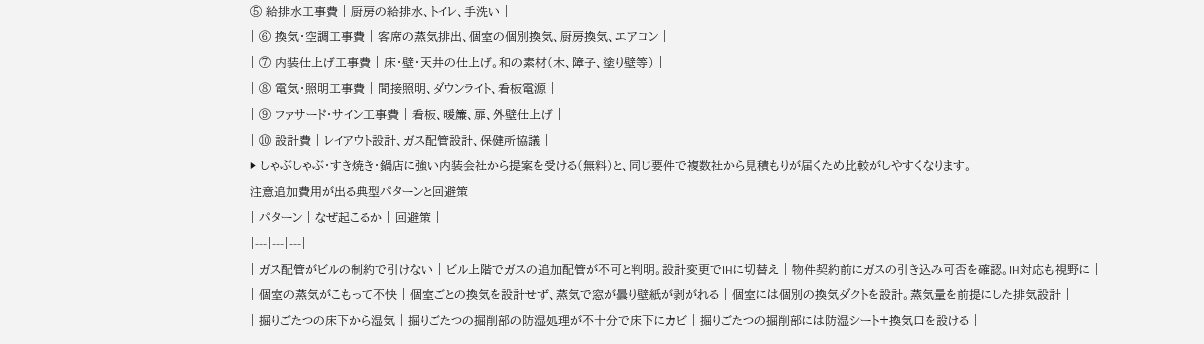⑤ 給排水工事費 | 厨房の給排水、トイレ、手洗い |
| ⑥ 換気・空調工事費 | 客席の蒸気排出、個室の個別換気、厨房換気、エアコン |
| ⑦ 内装仕上げ工事費 | 床・壁・天井の仕上げ。和の素材(木、障子、塗り壁等) |
| ⑧ 電気・照明工事費 | 間接照明、ダウンライト、看板電源 |
| ⑨ ファサード・サイン工事費 | 看板、暖簾、扉、外壁仕上げ |
| ⑩ 設計費 | レイアウト設計、ガス配管設計、保健所協議 |
▶ しゃぶしゃぶ・すき焼き・鍋店に強い内装会社から提案を受ける(無料)と、同じ要件で複数社から見積もりが届くため比較がしやすくなります。
注意追加費用が出る典型パターンと回避策
| パターン | なぜ起こるか | 回避策 |
|---|---|---|
| ガス配管がビルの制約で引けない | ビル上階でガスの追加配管が不可と判明。設計変更でIHに切替え | 物件契約前にガスの引き込み可否を確認。IH対応も視野に |
| 個室の蒸気がこもって不快 | 個室ごとの換気を設計せず、蒸気で窓が曇り壁紙が剥がれる | 個室には個別の換気ダクトを設計。蒸気量を前提にした排気設計 |
| 掘りごたつの床下から湿気 | 掘りごたつの掘削部の防湿処理が不十分で床下にカビ | 掘りごたつの掘削部には防湿シート+換気口を設ける |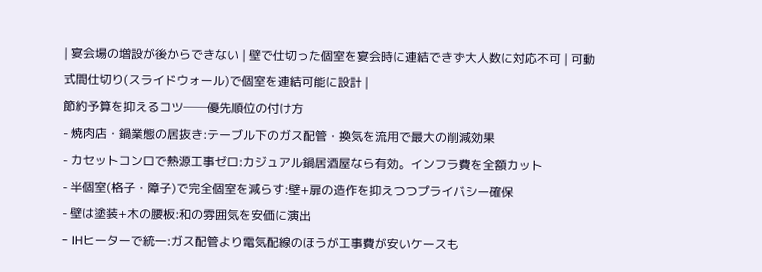| 宴会場の増設が後からできない | 壁で仕切った個室を宴会時に連結できず大人数に対応不可 | 可動式間仕切り(スライドウォール)で個室を連結可能に設計 |
節約予算を抑えるコツ──優先順位の付け方
- 焼肉店・鍋業態の居抜き:テーブル下のガス配管・換気を流用で最大の削減効果
- カセットコンロで熱源工事ゼロ:カジュアル鍋居酒屋なら有効。インフラ費を全額カット
- 半個室(格子・障子)で完全個室を減らす:壁+扉の造作を抑えつつプライバシー確保
- 壁は塗装+木の腰板:和の雰囲気を安価に演出
- IHヒーターで統一:ガス配管より電気配線のほうが工事費が安いケースも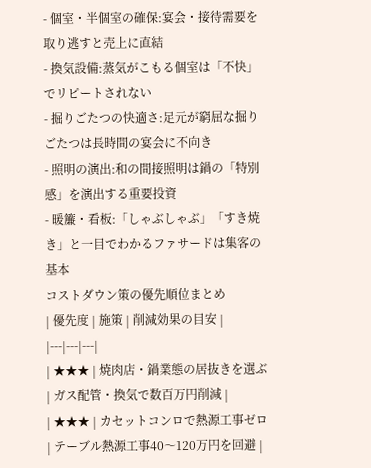- 個室・半個室の確保:宴会・接待需要を取り逃すと売上に直結
- 換気設備:蒸気がこもる個室は「不快」でリピートされない
- 掘りごたつの快適さ:足元が窮屈な掘りごたつは長時間の宴会に不向き
- 照明の演出:和の間接照明は鍋の「特別感」を演出する重要投資
- 暖簾・看板:「しゃぶしゃぶ」「すき焼き」と一目でわかるファサードは集客の基本
コストダウン策の優先順位まとめ
| 優先度 | 施策 | 削減効果の目安 |
|---|---|---|
| ★★★ | 焼肉店・鍋業態の居抜きを選ぶ | ガス配管・換気で数百万円削減 |
| ★★★ | カセットコンロで熱源工事ゼロ | テーブル熱源工事40〜120万円を回避 |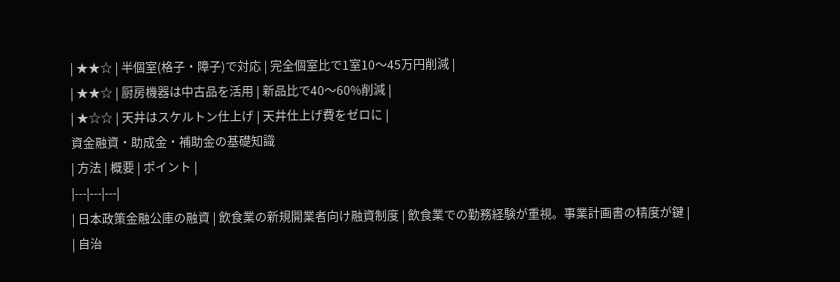| ★★☆ | 半個室(格子・障子)で対応 | 完全個室比で1室10〜45万円削減 |
| ★★☆ | 厨房機器は中古品を活用 | 新品比で40〜60%削減 |
| ★☆☆ | 天井はスケルトン仕上げ | 天井仕上げ費をゼロに |
資金融資・助成金・補助金の基礎知識
| 方法 | 概要 | ポイント |
|---|---|---|
| 日本政策金融公庫の融資 | 飲食業の新規開業者向け融資制度 | 飲食業での勤務経験が重視。事業計画書の精度が鍵 |
| 自治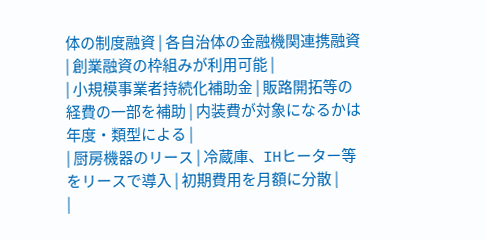体の制度融資 | 各自治体の金融機関連携融資 | 創業融資の枠組みが利用可能 |
| 小規模事業者持続化補助金 | 販路開拓等の経費の一部を補助 | 内装費が対象になるかは年度・類型による |
| 厨房機器のリース | 冷蔵庫、IHヒーター等をリースで導入 | 初期費用を月額に分散 |
|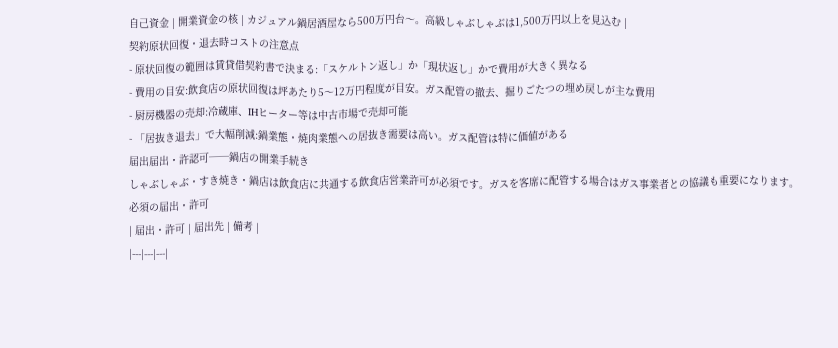自己資金 | 開業資金の核 | カジュアル鍋居酒屋なら500万円台〜。高級しゃぶしゃぶは1,500万円以上を見込む |
契約原状回復・退去時コストの注意点
- 原状回復の範囲は賃貸借契約書で決まる:「スケルトン返し」か「現状返し」かで費用が大きく異なる
- 費用の目安:飲食店の原状回復は坪あたり5〜12万円程度が目安。ガス配管の撤去、掘りごたつの埋め戻しが主な費用
- 厨房機器の売却:冷蔵庫、IHヒーター等は中古市場で売却可能
- 「居抜き退去」で大幅削減:鍋業態・焼肉業態への居抜き需要は高い。ガス配管は特に価値がある
届出届出・許認可──鍋店の開業手続き
しゃぶしゃぶ・すき焼き・鍋店は飲食店に共通する飲食店営業許可が必須です。ガスを客席に配管する場合はガス事業者との協議も重要になります。
必須の届出・許可
| 届出・許可 | 届出先 | 備考 |
|---|---|---|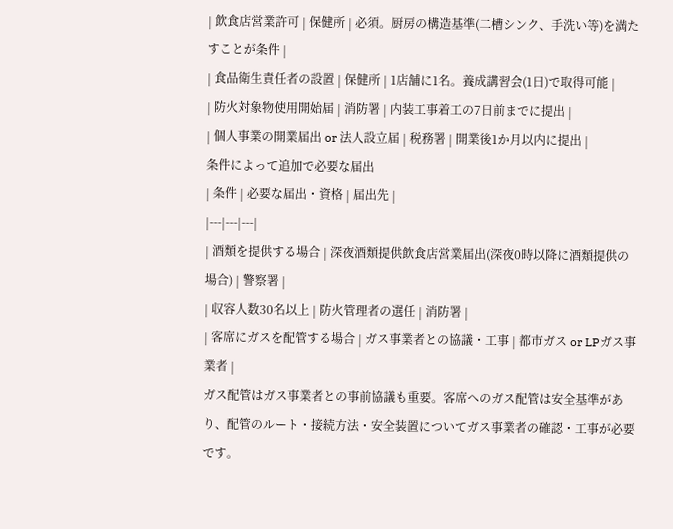| 飲食店営業許可 | 保健所 | 必須。厨房の構造基準(二槽シンク、手洗い等)を満たすことが条件 |
| 食品衛生責任者の設置 | 保健所 | 1店舗に1名。養成講習会(1日)で取得可能 |
| 防火対象物使用開始届 | 消防署 | 内装工事着工の7日前までに提出 |
| 個人事業の開業届出 or 法人設立届 | 税務署 | 開業後1か月以内に提出 |
条件によって追加で必要な届出
| 条件 | 必要な届出・資格 | 届出先 |
|---|---|---|
| 酒類を提供する場合 | 深夜酒類提供飲食店営業届出(深夜0時以降に酒類提供の場合) | 警察署 |
| 収容人数30名以上 | 防火管理者の選任 | 消防署 |
| 客席にガスを配管する場合 | ガス事業者との協議・工事 | 都市ガス or LPガス事業者 |
ガス配管はガス事業者との事前協議も重要。客席へのガス配管は安全基準があり、配管のルート・接続方法・安全装置についてガス事業者の確認・工事が必要です。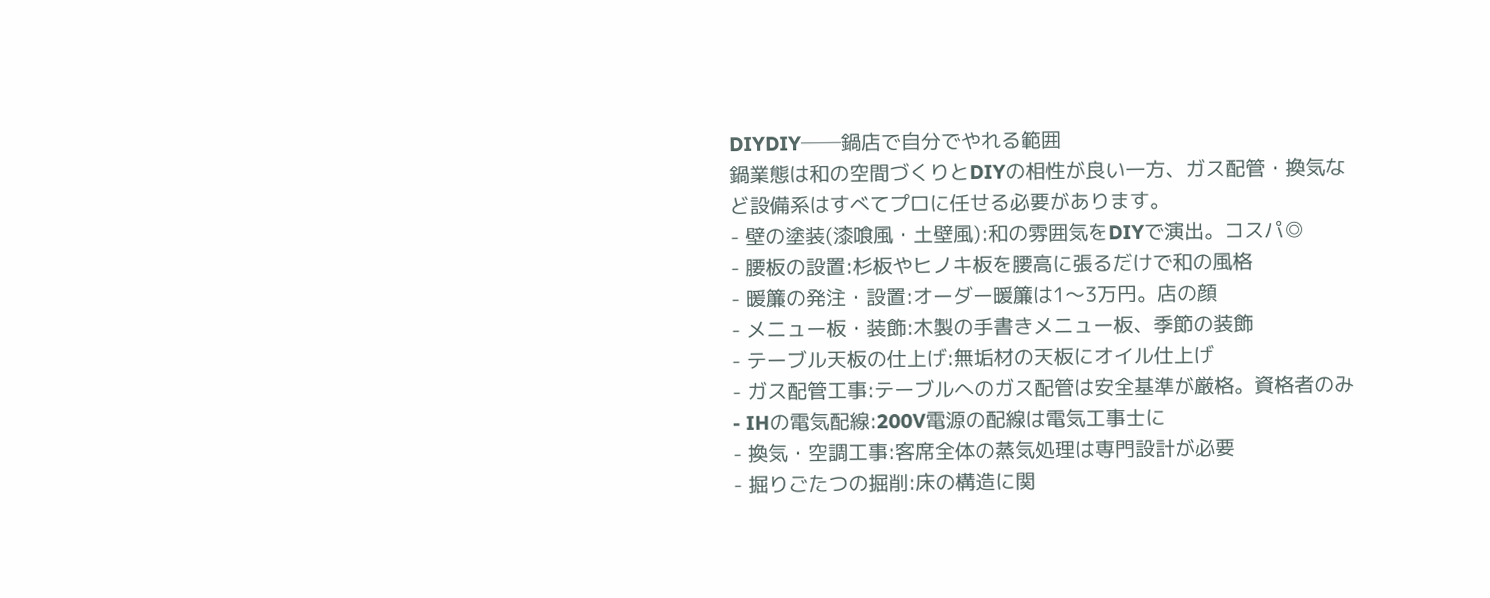DIYDIY──鍋店で自分でやれる範囲
鍋業態は和の空間づくりとDIYの相性が良い一方、ガス配管・換気など設備系はすべてプロに任せる必要があります。
- 壁の塗装(漆喰風・土壁風):和の雰囲気をDIYで演出。コスパ◎
- 腰板の設置:杉板やヒノキ板を腰高に張るだけで和の風格
- 暖簾の発注・設置:オーダー暖簾は1〜3万円。店の顔
- メニュー板・装飾:木製の手書きメニュー板、季節の装飾
- テーブル天板の仕上げ:無垢材の天板にオイル仕上げ
- ガス配管工事:テーブルへのガス配管は安全基準が厳格。資格者のみ
- IHの電気配線:200V電源の配線は電気工事士に
- 換気・空調工事:客席全体の蒸気処理は専門設計が必要
- 掘りごたつの掘削:床の構造に関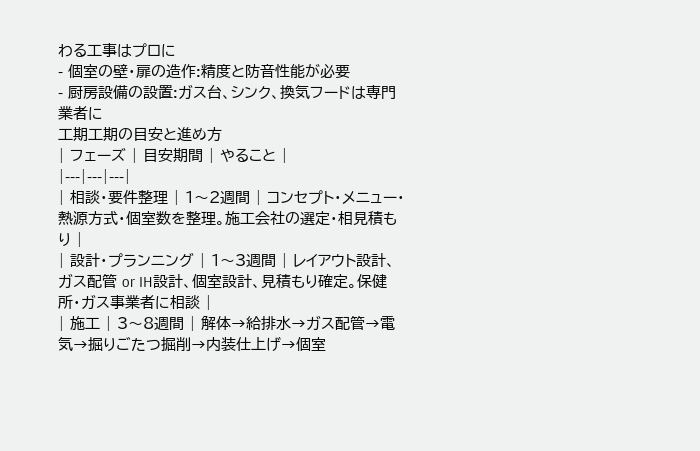わる工事はプロに
- 個室の壁・扉の造作:精度と防音性能が必要
- 厨房設備の設置:ガス台、シンク、換気フードは専門業者に
工期工期の目安と進め方
| フェーズ | 目安期間 | やること |
|---|---|---|
| 相談・要件整理 | 1〜2週間 | コンセプト・メニュー・熱源方式・個室数を整理。施工会社の選定・相見積もり |
| 設計・プランニング | 1〜3週間 | レイアウト設計、ガス配管 or IH設計、個室設計、見積もり確定。保健所・ガス事業者に相談 |
| 施工 | 3〜8週間 | 解体→給排水→ガス配管→電気→掘りごたつ掘削→内装仕上げ→個室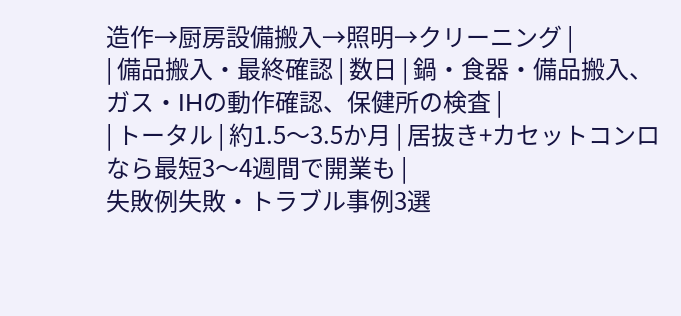造作→厨房設備搬入→照明→クリーニング |
| 備品搬入・最終確認 | 数日 | 鍋・食器・備品搬入、ガス・IHの動作確認、保健所の検査 |
| トータル | 約1.5〜3.5か月 | 居抜き+カセットコンロなら最短3〜4週間で開業も |
失敗例失敗・トラブル事例3選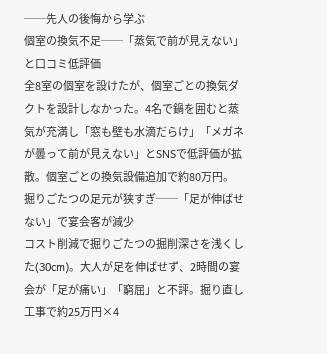──先人の後悔から学ぶ
個室の換気不足──「蒸気で前が見えない」と口コミ低評価
全8室の個室を設けたが、個室ごとの換気ダクトを設計しなかった。4名で鍋を囲むと蒸気が充満し「窓も壁も水滴だらけ」「メガネが曇って前が見えない」とSNSで低評価が拡散。個室ごとの換気設備追加で約80万円。
掘りごたつの足元が狭すぎ──「足が伸ばせない」で宴会客が減少
コスト削減で掘りごたつの掘削深さを浅くした(30cm)。大人が足を伸ばせず、2時間の宴会が「足が痛い」「窮屈」と不評。掘り直し工事で約25万円×4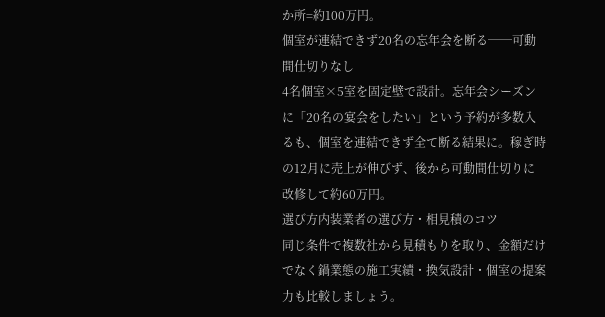か所=約100万円。
個室が連結できず20名の忘年会を断る──可動間仕切りなし
4名個室×5室を固定壁で設計。忘年会シーズンに「20名の宴会をしたい」という予約が多数入るも、個室を連結できず全て断る結果に。稼ぎ時の12月に売上が伸びず、後から可動間仕切りに改修して約60万円。
選び方内装業者の選び方・相見積のコツ
同じ条件で複数社から見積もりを取り、金額だけでなく鍋業態の施工実績・換気設計・個室の提案力も比較しましょう。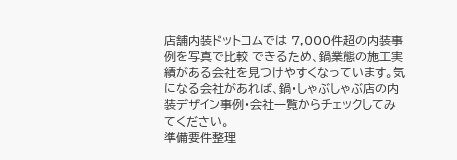店舗内装ドットコムでは 7,000件超の内装事例を写真で比較 できるため、鍋業態の施工実績がある会社を見つけやすくなっています。気になる会社があれば、鍋・しゃぶしゃぶ店の内装デザイン事例・会社一覧からチェックしてみてください。
準備要件整理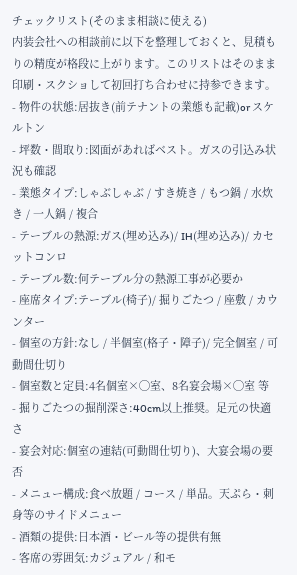チェックリスト(そのまま相談に使える)
内装会社への相談前に以下を整理しておくと、見積もりの精度が格段に上がります。このリストはそのまま印刷・スクショして初回打ち合わせに持参できます。
- 物件の状態:居抜き(前テナントの業態も記載)or スケルトン
- 坪数・間取り:図面があればベスト。ガスの引込み状況も確認
- 業態タイプ:しゃぶしゃぶ / すき焼き / もつ鍋 / 水炊き / 一人鍋 / 複合
- テーブルの熱源:ガス(埋め込み)/ IH(埋め込み)/ カセットコンロ
- テーブル数:何テーブル分の熱源工事が必要か
- 座席タイプ:テーブル(椅子)/ 掘りごたつ / 座敷 / カウンター
- 個室の方針:なし / 半個室(格子・障子)/ 完全個室 / 可動間仕切り
- 個室数と定員:4名個室×◯室、8名宴会場×◯室 等
- 掘りごたつの掘削深さ:40cm以上推奨。足元の快適さ
- 宴会対応:個室の連結(可動間仕切り)、大宴会場の要否
- メニュー構成:食べ放題 / コース / 単品。天ぷら・刺身等のサイドメニュー
- 酒類の提供:日本酒・ビール等の提供有無
- 客席の雰囲気:カジュアル / 和モ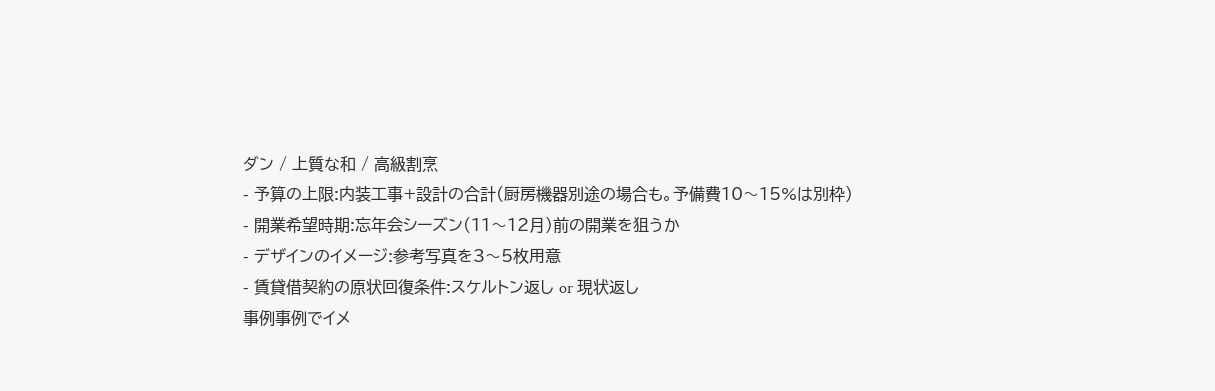ダン / 上質な和 / 高級割烹
- 予算の上限:内装工事+設計の合計(厨房機器別途の場合も。予備費10〜15%は別枠)
- 開業希望時期:忘年会シーズン(11〜12月)前の開業を狙うか
- デザインのイメージ:参考写真を3〜5枚用意
- 賃貸借契約の原状回復条件:スケルトン返し or 現状返し
事例事例でイメ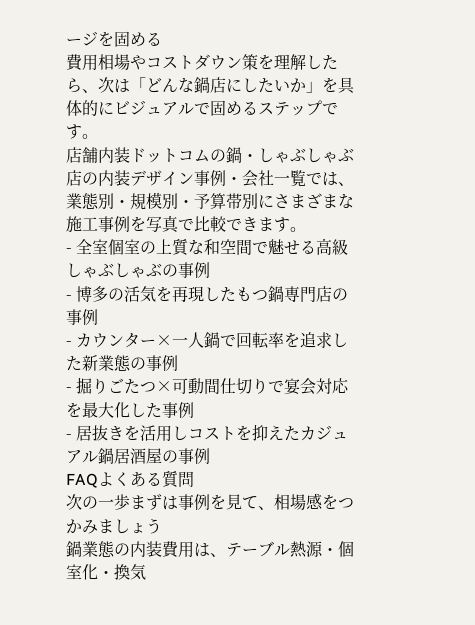ージを固める
費用相場やコストダウン策を理解したら、次は「どんな鍋店にしたいか」を具体的にビジュアルで固めるステップです。
店舗内装ドットコムの鍋・しゃぶしゃぶ店の内装デザイン事例・会社一覧では、業態別・規模別・予算帯別にさまざまな施工事例を写真で比較できます。
- 全室個室の上質な和空間で魅せる高級しゃぶしゃぶの事例
- 博多の活気を再現したもつ鍋専門店の事例
- カウンター×一人鍋で回転率を追求した新業態の事例
- 掘りごたつ×可動間仕切りで宴会対応を最大化した事例
- 居抜きを活用しコストを抑えたカジュアル鍋居酒屋の事例
FAQよくある質問
次の一歩まずは事例を見て、相場感をつかみましょう
鍋業態の内装費用は、テーブル熱源・個室化・換気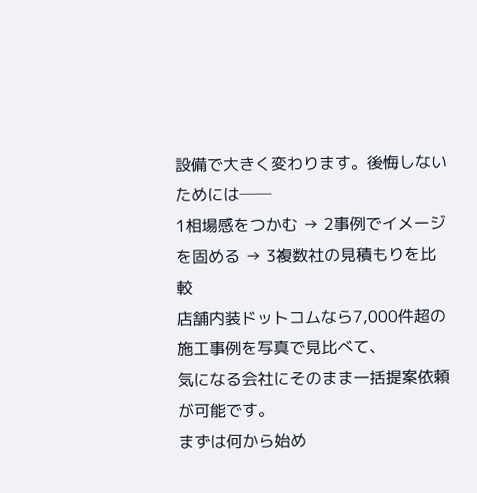設備で大きく変わります。後悔しないためには──
1相場感をつかむ → 2事例でイメージを固める → 3複数社の見積もりを比較
店舗内装ドットコムなら7,000件超の施工事例を写真で見比べて、
気になる会社にそのまま一括提案依頼が可能です。
まずは何から始め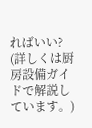ればいい?
(詳しくは厨房設備ガイドで解説しています。)